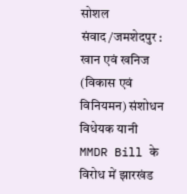सोशल संवाद/जमशेदपुर : खान एवं खनिज (विकास एवं विनियमन) संशोधन विधेयक यानी MMDR Bill के विरोध में झारखंड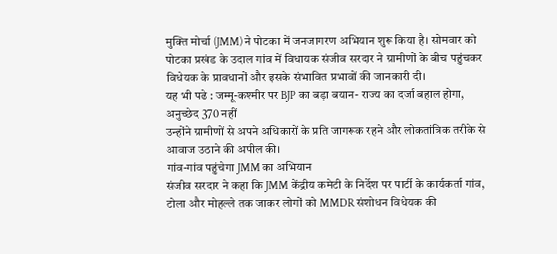मुक्ति मोर्चा (JMM) ने पोटका में जनजागरण अभियान शुरू किया है। सोमवार को पोटका प्रखंड के उदाल गांव में विधायक संजीव सरदार ने ग्रामीणों के बीच पहुंचकर विधेयक के प्रावधानों और इसके संभावित प्रभावों की जानकारी दी।
यह भी पढे : जम्मू-कश्मीर पर BJP का बड़ा बयान- राज्य का दर्जा बहाल होगा, अनुच्छेद 370 नहीं
उन्होंने ग्रामीणों से अपने अधिकारों के प्रति जागरूक रहने और लोकतांत्रिक तरीके से आवाज उठाने की अपील की।
गांव-गांव पहुंचेगा JMM का अभियान
संजीव सरदार ने कहा कि JMM केंद्रीय कमेटी के निर्देश पर पार्टी के कार्यकर्ता गांव, टोला और मोहल्ले तक जाकर लोगों को MMDR संशोधन विधेयक की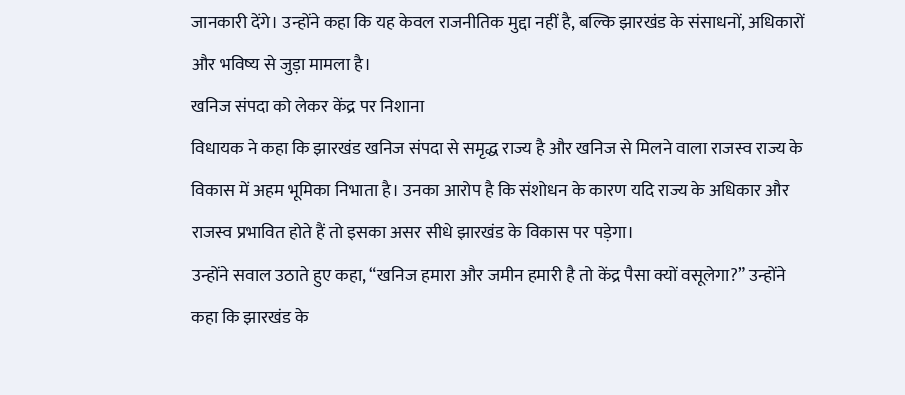जानकारी देंगे। उन्होंने कहा कि यह केवल राजनीतिक मुद्दा नहीं है, बल्कि झारखंड के संसाधनों, अधिकारों और भविष्य से जुड़ा मामला है।
खनिज संपदा को लेकर केंद्र पर निशाना
विधायक ने कहा कि झारखंड खनिज संपदा से समृद्ध राज्य है और खनिज से मिलने वाला राजस्व राज्य के विकास में अहम भूमिका निभाता है। उनका आरोप है कि संशोधन के कारण यदि राज्य के अधिकार और राजस्व प्रभावित होते हैं तो इसका असर सीधे झारखंड के विकास पर पड़ेगा।
उन्होंने सवाल उठाते हुए कहा, “खनिज हमारा और जमीन हमारी है तो केंद्र पैसा क्यों वसूलेगा?” उन्होंने कहा कि झारखंड के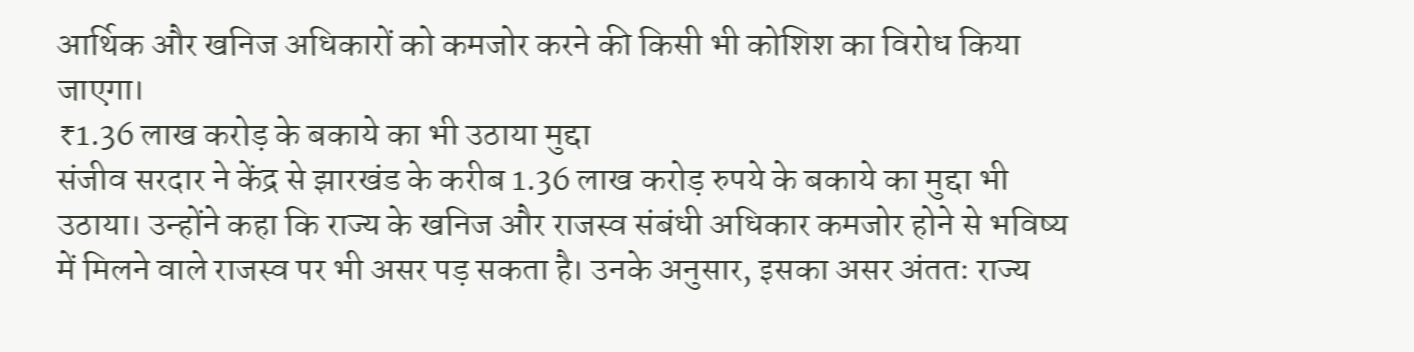आर्थिक और खनिज अधिकारों को कमजोर करने की किसी भी कोशिश का विरोध किया जाएगा।
₹1.36 लाख करोड़ के बकाये का भी उठाया मुद्दा
संजीव सरदार ने केंद्र से झारखंड के करीब 1.36 लाख करोड़ रुपये के बकाये का मुद्दा भी उठाया। उन्होंने कहा कि राज्य के खनिज और राजस्व संबंधी अधिकार कमजोर होने से भविष्य में मिलने वाले राजस्व पर भी असर पड़ सकता है। उनके अनुसार, इसका असर अंततः राज्य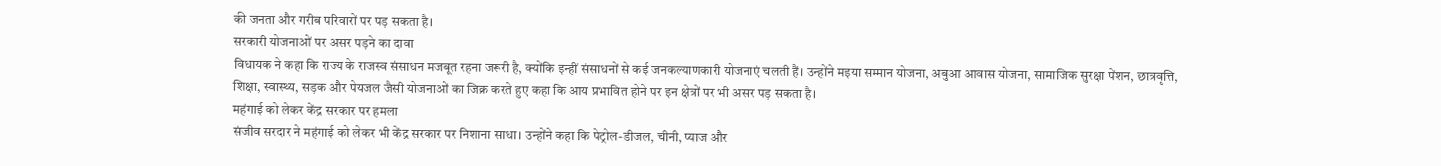की जनता और गरीब परिवारों पर पड़ सकता है।
सरकारी योजनाओं पर असर पड़ने का दावा
विधायक ने कहा कि राज्य के राजस्व संसाधन मजबूत रहना जरूरी है, क्योंकि इन्हीं संसाधनों से कई जनकल्याणकारी योजनाएं चलती हैं। उन्होंने मइया सम्मान योजना, अबुआ आवास योजना, सामाजिक सुरक्षा पेंशन, छात्रवृत्ति, शिक्षा, स्वास्थ्य, सड़क और पेयजल जैसी योजनाओं का जिक्र करते हुए कहा कि आय प्रभावित होने पर इन क्षेत्रों पर भी असर पड़ सकता है।
महंगाई को लेकर केंद्र सरकार पर हमला
संजीव सरदार ने महंगाई को लेकर भी केंद्र सरकार पर निशाना साधा। उन्होंने कहा कि पेट्रोल-डीजल, चीनी, प्याज और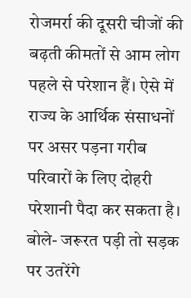रोजमर्रा की दूसरी चीजों की बढ़ती कीमतों से आम लोग पहले से परेशान हैं। ऐसे में राज्य के आर्थिक संसाधनों पर असर पड़ना गरीब परिवारों के लिए दोहरी परेशानी पैदा कर सकता है।
बोले- जरूरत पड़ी तो सड़क पर उतरेंगे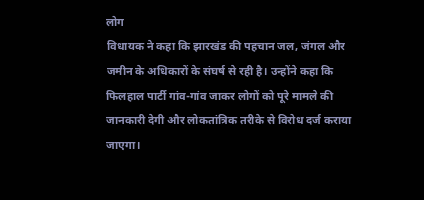लोग
विधायक ने कहा कि झारखंड की पहचान जल, जंगल और जमीन के अधिकारों के संघर्ष से रही है। उन्होंने कहा कि फिलहाल पार्टी गांव-गांव जाकर लोगों को पूरे मामले की जानकारी देगी और लोकतांत्रिक तरीके से विरोध दर्ज कराया जाएगा।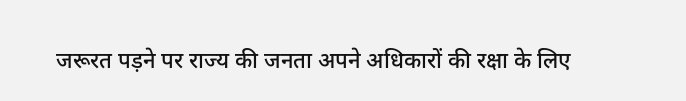जरूरत पड़ने पर राज्य की जनता अपने अधिकारों की रक्षा के लिए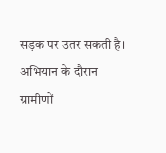सड़क पर उतर सकती है।
अभियान के दौरान ग्रामीणों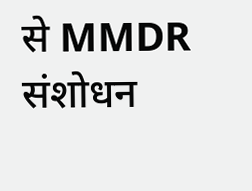से MMDR संशोधन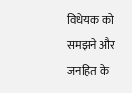विधेयक को समझने और जनहित के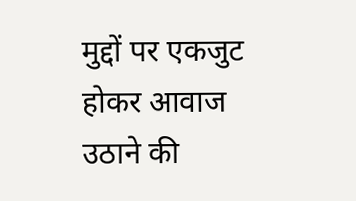मुद्दों पर एकजुट होकर आवाज उठाने की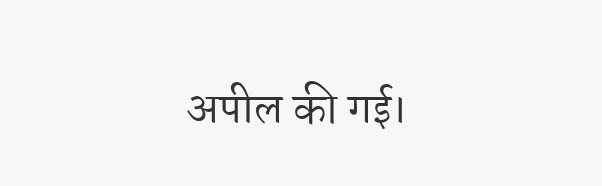अपील की गई।